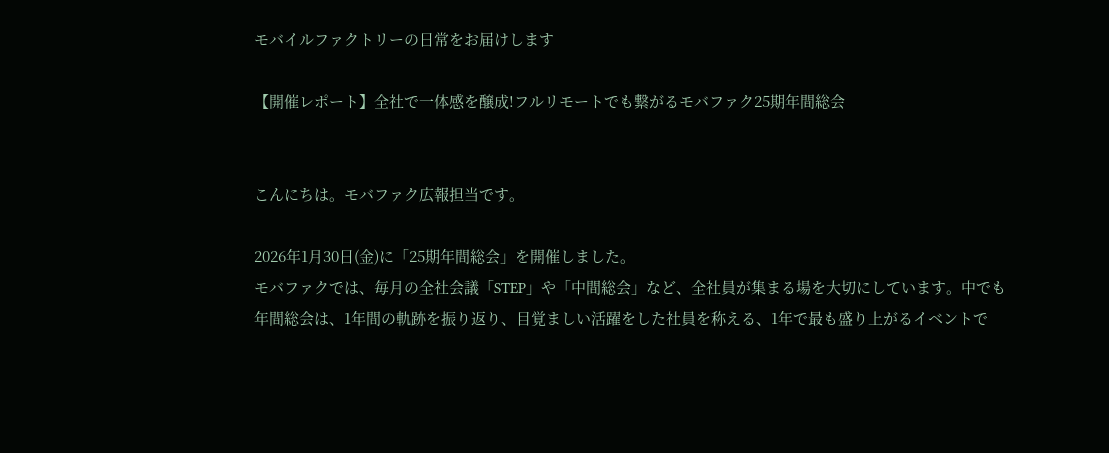モバイルファクトリーの日常をお届けします

【開催レポート】全社で一体感を醸成!フルリモートでも繋がるモバファク25期年間総会


こんにちは。モバファク広報担当です。

2026年1月30日(金)に「25期年間総会」を開催しました。
モバファクでは、毎月の全社会議「STEP」や「中間総会」など、全社員が集まる場を大切にしています。中でも年間総会は、1年間の軌跡を振り返り、目覚ましい活躍をした社員を称える、1年で最も盛り上がるイベントで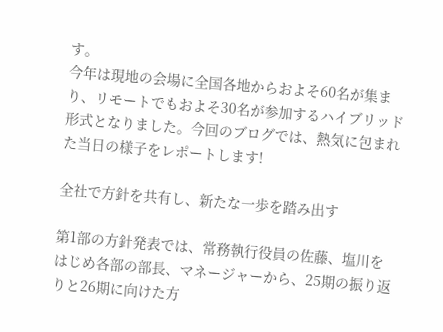す。
今年は現地の会場に全国各地からおよそ60名が集まり、リモートでもおよそ30名が参加するハイブリッド形式となりました。今回のブログでは、熱気に包まれた当日の様子をレポートします!

全社で方針を共有し、新たな一歩を踏み出す

第1部の方針発表では、常務執行役員の佐藤、塩川をはじめ各部の部長、マネージャーから、25期の振り返りと26期に向けた方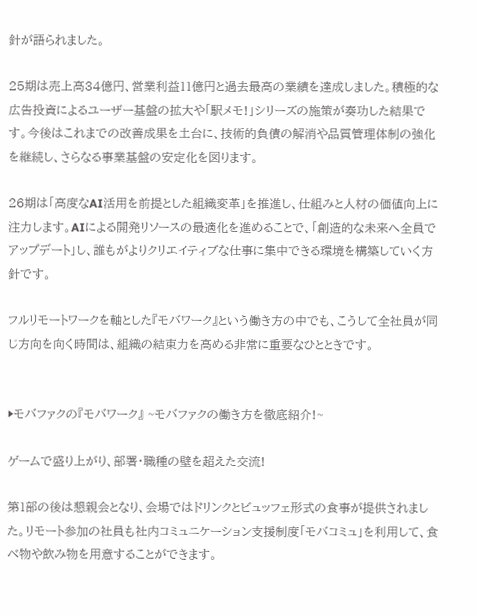針が語られました。

25期は売上高34億円、営業利益11億円と過去最高の業績を達成しました。積極的な広告投資によるユーザー基盤の拡大や「駅メモ!」シリーズの施策が奏功した結果です。今後はこれまでの改善成果を土台に、技術的負債の解消や品質管理体制の強化を継続し、さらなる事業基盤の安定化を図ります。

26期は「高度なAI活用を前提とした組織変革」を推進し、仕組みと人材の価値向上に注力します。AIによる開発リソースの最適化を進めることで、「創造的な未来へ全員でアップデート」し、誰もがよりクリエイティブな仕事に集中できる環境を構築していく方針です。

フルリモートワークを軸とした『モバワーク』という働き方の中でも、こうして全社員が同じ方向を向く時間は、組織の結束力を高める非常に重要なひとときです。


▶モバファクの『モバワーク』 ~モバファクの働き方を徹底紹介!~

ゲームで盛り上がり、部署・職種の壁を超えた交流!

第1部の後は懇親会となり、会場ではドリンクとビュッフェ形式の食事が提供されました。リモート参加の社員も社内コミュニケーション支援制度「モバコミュ」を利用して、食べ物や飲み物を用意することができます。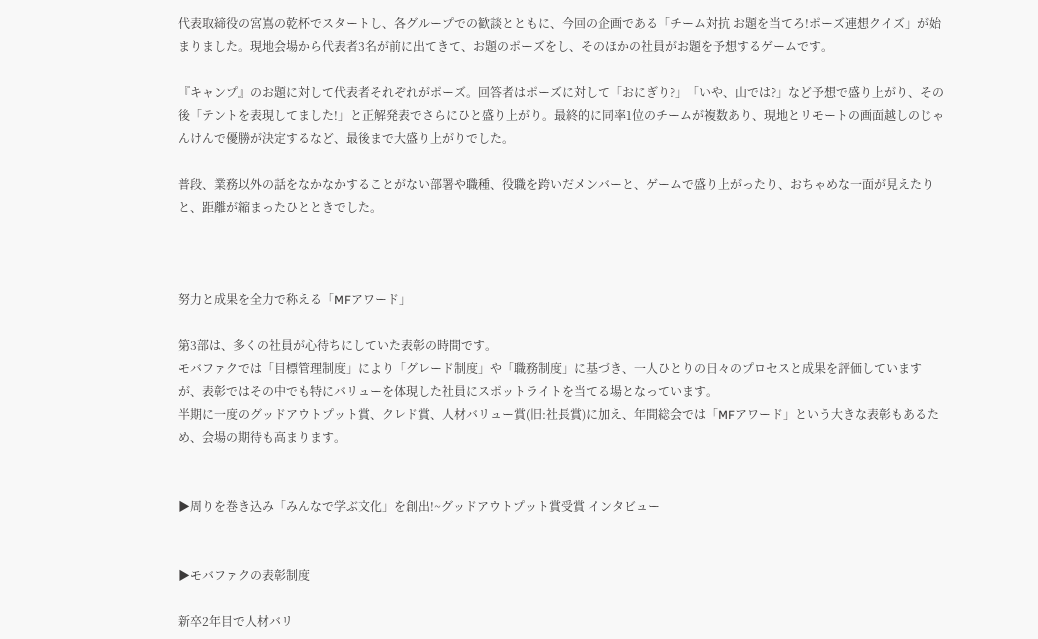代表取締役の宮嶌の乾杯でスタートし、各グループでの歓談とともに、今回の企画である「チーム対抗 お題を当てろ!ポーズ連想クイズ」が始まりました。現地会場から代表者3名が前に出てきて、お題のポーズをし、そのほかの社員がお題を予想するゲームです。

『キャンプ』のお題に対して代表者それぞれがポーズ。回答者はポーズに対して「おにぎり?」「いや、山では?」など予想で盛り上がり、その後「テントを表現してました!」と正解発表でさらにひと盛り上がり。最終的に同率1位のチームが複数あり、現地とリモートの画面越しのじゃんけんで優勝が決定するなど、最後まで大盛り上がりでした。

普段、業務以外の話をなかなかすることがない部署や職種、役職を跨いだメンバーと、ゲームで盛り上がったり、おちゃめな一面が見えたりと、距離が縮まったひとときでした。



努力と成果を全力で称える「MFアワード」

第3部は、多くの社員が心待ちにしていた表彰の時間です。
モバファクでは「目標管理制度」により「グレード制度」や「職務制度」に基づき、一人ひとりの日々のプロセスと成果を評価していますが、表彰ではその中でも特にバリューを体現した社員にスポットライトを当てる場となっています。
半期に一度のグッドアウトプット賞、クレド賞、人材バリュー賞(旧:社長賞)に加え、年間総会では「MFアワード」という大きな表彰もあるため、会場の期待も高まります。


▶周りを巻き込み「みんなで学ぶ文化」を創出!~グッドアウトプット賞受賞 インタビュー


▶モバファクの表彰制度

新卒2年目で人材バリ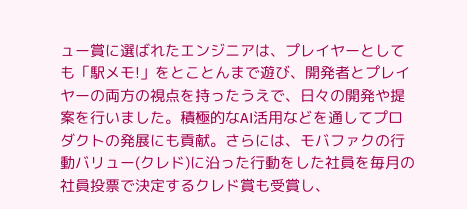ュー賞に選ばれたエンジニアは、プレイヤーとしても「駅メモ!」をとことんまで遊び、開発者とプレイヤーの両方の視点を持ったうえで、日々の開発や提案を行いました。積極的なAI活用などを通してプロダクトの発展にも貢献。さらには、モバファクの行動バリュー(クレド)に沿った行動をした社員を毎月の社員投票で決定するクレド賞も受賞し、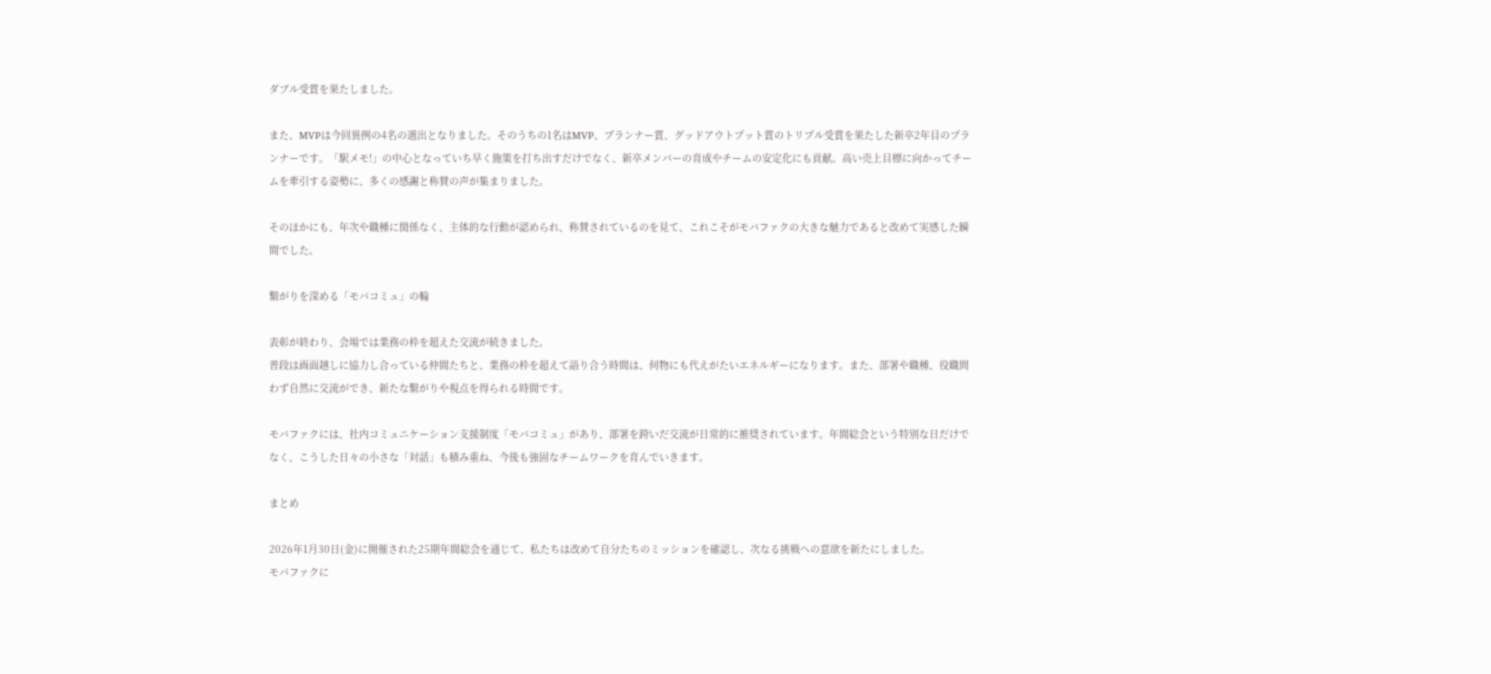ダブル受賞を果たしました。

また、MVPは今回異例の4名の選出となりました。そのうちの1名はMVP、プランナー賞、グッドアウトプット賞のトリプル受賞を果たした新卒2年目のプランナーです。「駅メモ!」の中心となっていち早く施策を打ち出すだけでなく、新卒メンバーの育成やチームの安定化にも貢献。高い売上目標に向かってチームを牽引する姿勢に、多くの感謝と称賛の声が集まりました。

そのほかにも、年次や職種に関係なく、主体的な行動が認められ、称賛されているのを見て、これこそがモバファクの大きな魅力であると改めて実感した瞬間でした。

繋がりを深める「モバコミュ」の輪

表彰が終わり、会場では業務の枠を超えた交流が続きました。
普段は画面越しに協力し合っている仲間たちと、業務の枠を超えて語り合う時間は、何物にも代えがたいエネルギーになります。また、部署や職種、役職問わず自然に交流ができ、新たな繋がりや視点を得られる時間です。

モバファクには、社内コミュニケーション支援制度「モバコミュ」があり、部署を跨いだ交流が日常的に推奨されています。年間総会という特別な日だけでなく、こうした日々の小さな「対話」も積み重ね、今後も強固なチームワークを育んでいきます。

まとめ

2026年1月30日(金)に開催された25期年間総会を通じて、私たちは改めて自分たちのミッションを確認し、次なる挑戦への意欲を新たにしました。
モバファクに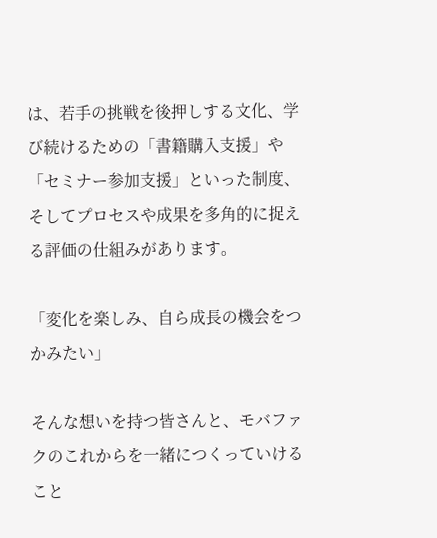は、若手の挑戦を後押しする文化、学び続けるための「書籍購入支援」や「セミナー参加支援」といった制度、そしてプロセスや成果を多角的に捉える評価の仕組みがあります。

「変化を楽しみ、自ら成長の機会をつかみたい」

そんな想いを持つ皆さんと、モバファクのこれからを一緒につくっていけること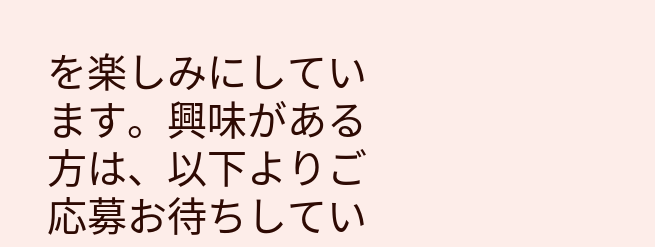を楽しみにしています。興味がある方は、以下よりご応募お待ちしてい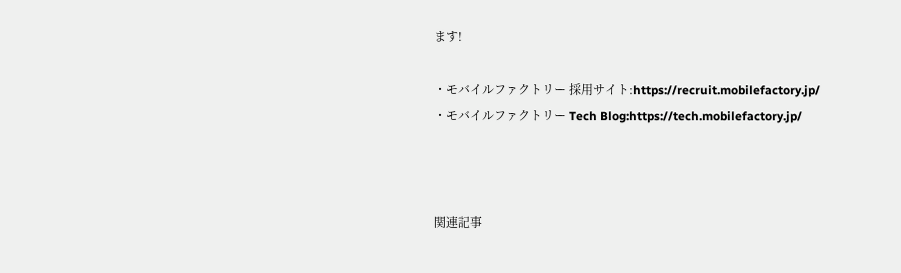ます!

・モバイルファクトリー 採用サイト:https://recruit.mobilefactory.jp/
・モバイルファクトリー Tech Blog:https://tech.mobilefactory.jp/



関連記事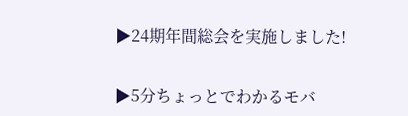▶24期年間総会を実施しました!


▶5分ちょっとでわかるモバ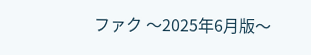ファク 〜2025年6月版〜